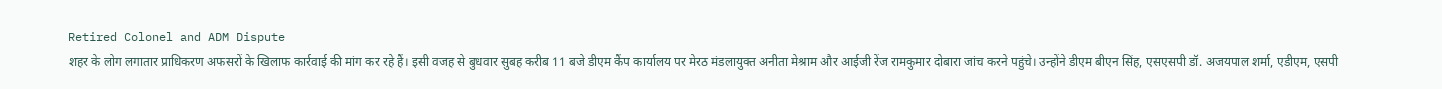Retired Colonel and ADM Dispute
शहर के लोग लगातार प्राधिकरण अफसरों के खिलाफ कार्रवाई की मांग कर रहे हैं। इसी वजह से बुधवार सुबह करीब 11 बजे डीएम कैंप कार्यालय पर मेरठ मंडलायुक्त अनीता मेश्राम और आईजी रेंज रामकुमार दोबारा जांच करने पहुंचे। उन्होंने डीएम बीएन सिंह, एसएसपी डॉ. अजयपाल शर्मा, एडीएम, एसपी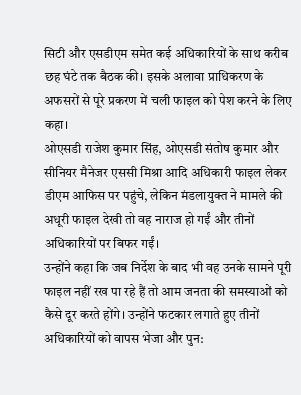सिटी और एसडीएम समेत कई अधिकारियों के साथ करीब छह घंटे तक बैठक की। इसके अलावा प्राधिकरण के अफसरों से पूरे प्रकरण में चली फाइल को पेश करने के लिए कहा।
ओएसडी राजेश कुमार सिंह, ओएसडी संतोष कुमार और सीनियर मैनेजर एससी मिश्रा आदि अधिकारी फाइल लेकर डीएम आफिस पर पहुंचे, लेकिन मंडलायुक्त ने मामले की अधूरी फाइल देखी तो वह नाराज हो गईं और तीनों अधिकारियों पर बिफर गईं।
उन्होंने कहा कि जब निर्देश के बाद भी वह उनके सामने पूरी फाइल नहीं रख पा रहे हैं तो आम जनता की समस्याओं को कैसे दूर करते होंगे। उन्होंने फटकार लगाते हुए तीनों अधिकारियों को वापस भेजा और पुन: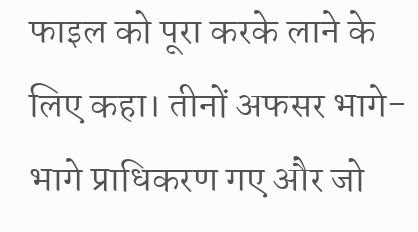फाइल को पूरा करके लाने के लिए कहा। तीनों अफसर भागे-भागे प्राधिकरण गए और जो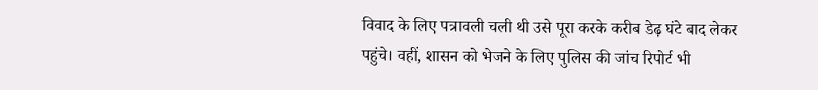विवाद के लिए पत्रावली चली थी उसे पूरा करके करीब डेढ़ घंटे बाद लेकर पहुंचे। वहीं, शासन को भेजने के लिए पुलिस की जांच रिपोर्ट भी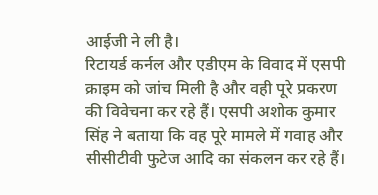आईजी ने ली है।
रिटायर्ड कर्नल और एडीएम के विवाद में एसपी क्राइम को जांच मिली है और वही पूरे प्रकरण की विवेचना कर रहे हैं। एसपी अशोक कुमार सिंह ने बताया कि वह पूरे मामले में गवाह और सीसीटीवी फुटेज आदि का संकलन कर रहे हैं।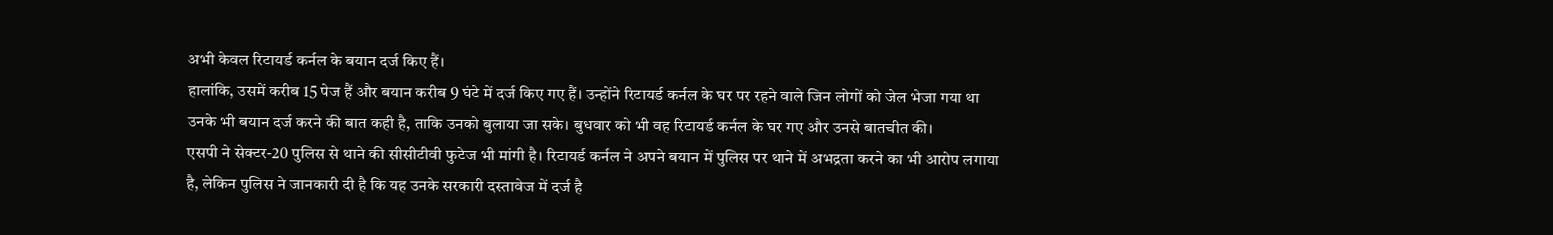अभी केवल रिटायर्ड कर्नल के बयान दर्ज किए हैं।
हालांकि, उसमें करीब 15 पेज हैं और बयान करीब 9 घंटे में दर्ज किए गए हैं। उन्होंने रिटायर्ड कर्नल के घर पर रहने वाले जिन लोगों को जेल भेजा गया था उनके भी बयान दर्ज करने की बात कही है, ताकि उनको बुलाया जा सके। बुधवार को भी वह रिटायर्ड कर्नल के घर गए और उनसे बातचीत की।
एसपी ने सेक्टर-20 पुलिस से थाने की सीसीटीवी फुटेज भी मांगी है। रिटायर्ड कर्नल ने अपने बयान में पुलिस पर थाने में अभद्रता करने का भी आरोप लगाया है, लेकिन पुलिस ने जानकारी दी है कि यह उनके सरकारी दस्तावेज में दर्ज है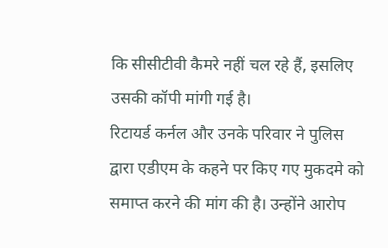कि सीसीटीवी कैमरे नहीं चल रहे हैं, इसलिए उसकी कॉपी मांगी गई है।
रिटायर्ड कर्नल और उनके परिवार ने पुलिस द्वारा एडीएम के कहने पर किए गए मुकदमे को समाप्त करने की मांग की है। उन्होंने आरोप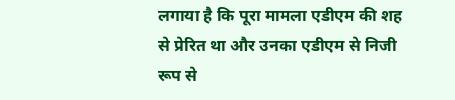लगाया है कि पूरा मामला एडीएम की शह से प्रेरित था और उनका एडीएम से निजी रूप से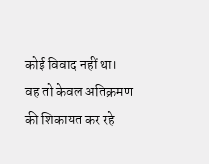कोई विवाद नहीं था।
वह तो केवल अतिक्रमण की शिकायत कर रहे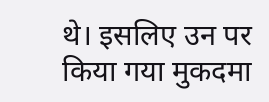थे। इसलिए उन पर किया गया मुकदमा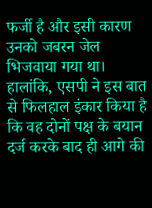फर्जी है और इसी कारण उनको जबरन जेल भिजवाया गया था। हालांकि, एसपी ने इस बात से फिलहाल इंकार किया है कि वह दोनों पक्ष के बयान दर्ज करके बाद ही आगे की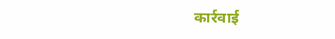कार्रवाई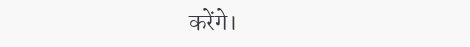करेंगे।